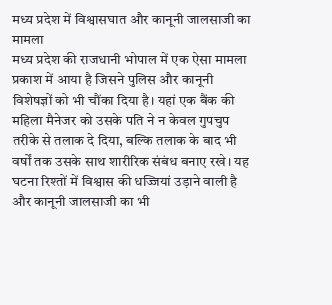मध्य प्रदेश में विश्वासघात और कानूनी जालसाजी का मामला
मध्य प्रदेश की राजधानी भोपाल में एक ऐसा मामला प्रकाश में आया है जिसने पुलिस और कानूनी विशेषज्ञों को भी चौंका दिया है। यहां एक बैंक की महिला मैनेजर को उसके पति ने न केवल गुपचुप तरीके से तलाक दे दिया, बल्कि तलाक के बाद भी वर्षों तक उसके साथ शारीरिक संबंध बनाए रखे। यह घटना रिश्तों में विश्वास की धज्जियां उड़ाने वाली है और कानूनी जालसाजी का भी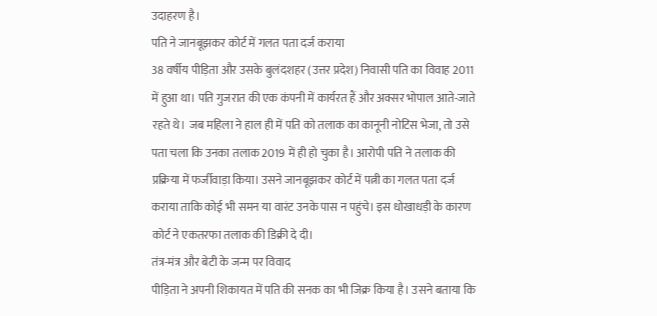उदाहरण है।
पति ने जानबूझकर कोर्ट में गलत पता दर्ज कराया
38 वर्षीय पीड़िता और उसके बुलंदशहर (उत्तर प्रदेश) निवासी पति का विवाह 2011 में हुआ था। पति गुजरात की एक कंपनी में कार्यरत हैं और अक्सर भोपाल आते-जाते रहते थे। जब महिला ने हाल ही में पति को तलाक का कानूनी नोटिस भेजा, तो उसे पता चला कि उनका तलाक 2019 में ही हो चुका है। आरोपी पति ने तलाक की प्रक्रिया में फर्जीवाड़ा किया। उसने जानबूझकर कोर्ट में पत्नी का गलत पता दर्ज कराया ताकि कोई भी समन या वारंट उनके पास न पहुंचे। इस धोखाधड़ी के कारण कोर्ट ने एकतरफा तलाक की डिक्री दे दी।
तंत्र-मंत्र और बेटी के जन्म पर विवाद
पीड़िता ने अपनी शिकायत में पति की सनक का भी जिक्र किया है। उसने बताया कि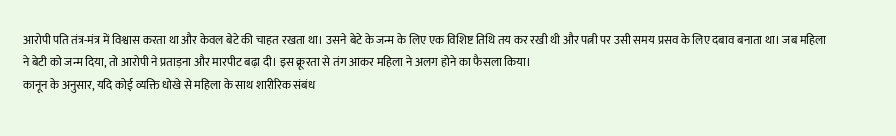आरोपी पति तंत्र-मंत्र में विश्वास करता था और केवल बेटे की चाहत रखता था। उसने बेटे के जन्म के लिए एक विशिष्ट तिथि तय कर रखी थी और पत्नी पर उसी समय प्रसव के लिए दबाव बनाता था। जब महिला ने बेटी को जन्म दिया, तो आरोपी ने प्रताड़ना और मारपीट बढ़ा दी। इस क्रूरता से तंग आकर महिला ने अलग होने का फैसला किया।
कानून के अनुसार, यदि कोई व्यक्ति धोखे से महिला के साथ शारीरिक संबंध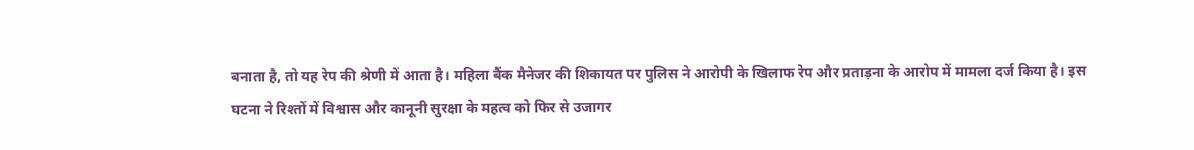बनाता है, तो यह रेप की श्रेणी में आता है। महिला बैंक मैनेजर की शिकायत पर पुलिस ने आरोपी के खिलाफ रेप और प्रताड़ना के आरोप में मामला दर्ज किया है। इस घटना ने रिश्तों में विश्वास और कानूनी सुरक्षा के महत्व को फिर से उजागर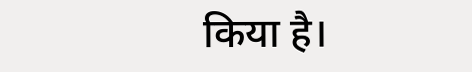किया है।